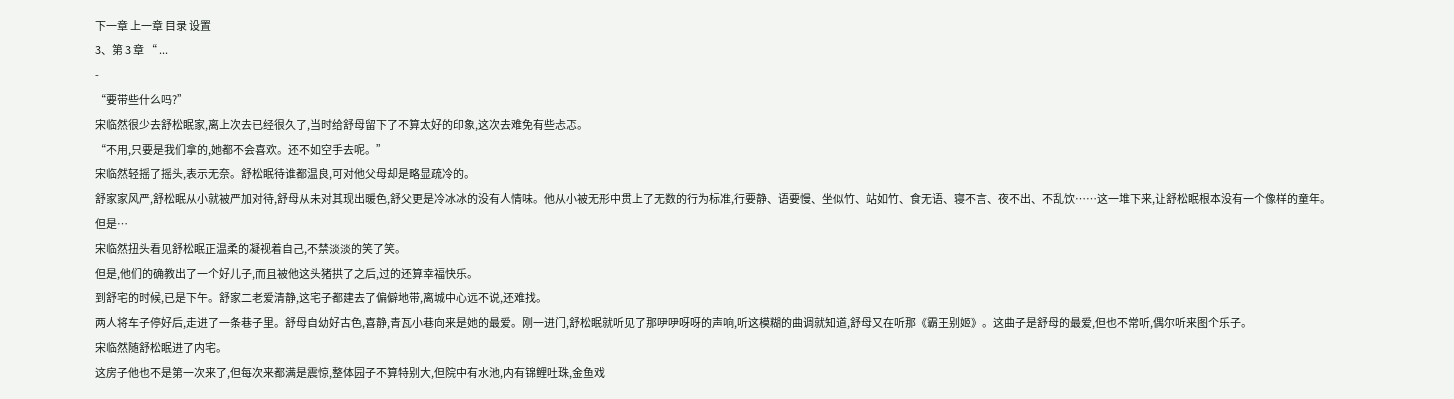下一章 上一章 目录 设置
3、第 3 章 “ ...
-
“要带些什么吗?”
宋临然很少去舒松眠家,离上次去已经很久了,当时给舒母留下了不算太好的印象,这次去难免有些忐忑。
“不用,只要是我们拿的,她都不会喜欢。还不如空手去呢。”
宋临然轻摇了摇头,表示无奈。舒松眠待谁都温良,可对他父母却是略显疏冷的。
舒家家风严,舒松眠从小就被严加对待,舒母从未对其现出暖色,舒父更是冷冰冰的没有人情味。他从小被无形中贯上了无数的行为标准,行要静、语要慢、坐似竹、站如竹、食无语、寝不言、夜不出、不乱饮……这一堆下来,让舒松眠根本没有一个像样的童年。
但是…
宋临然扭头看见舒松眠正温柔的凝视着自己,不禁淡淡的笑了笑。
但是,他们的确教出了一个好儿子,而且被他这头猪拱了之后,过的还算幸福快乐。
到舒宅的时候,已是下午。舒家二老爱清静,这宅子都建去了偏僻地带,离城中心远不说,还难找。
两人将车子停好后,走进了一条巷子里。舒母自幼好古色,喜静,青瓦小巷向来是她的最爱。刚一进门,舒松眠就听见了那吚吚呀呀的声响,听这模糊的曲调就知道,舒母又在听那《霸王别姬》。这曲子是舒母的最爱,但也不常听,偶尔听来图个乐子。
宋临然随舒松眠进了内宅。
这房子他也不是第一次来了,但每次来都满是震惊,整体园子不算特别大,但院中有水池,内有锦鲤吐珠,金鱼戏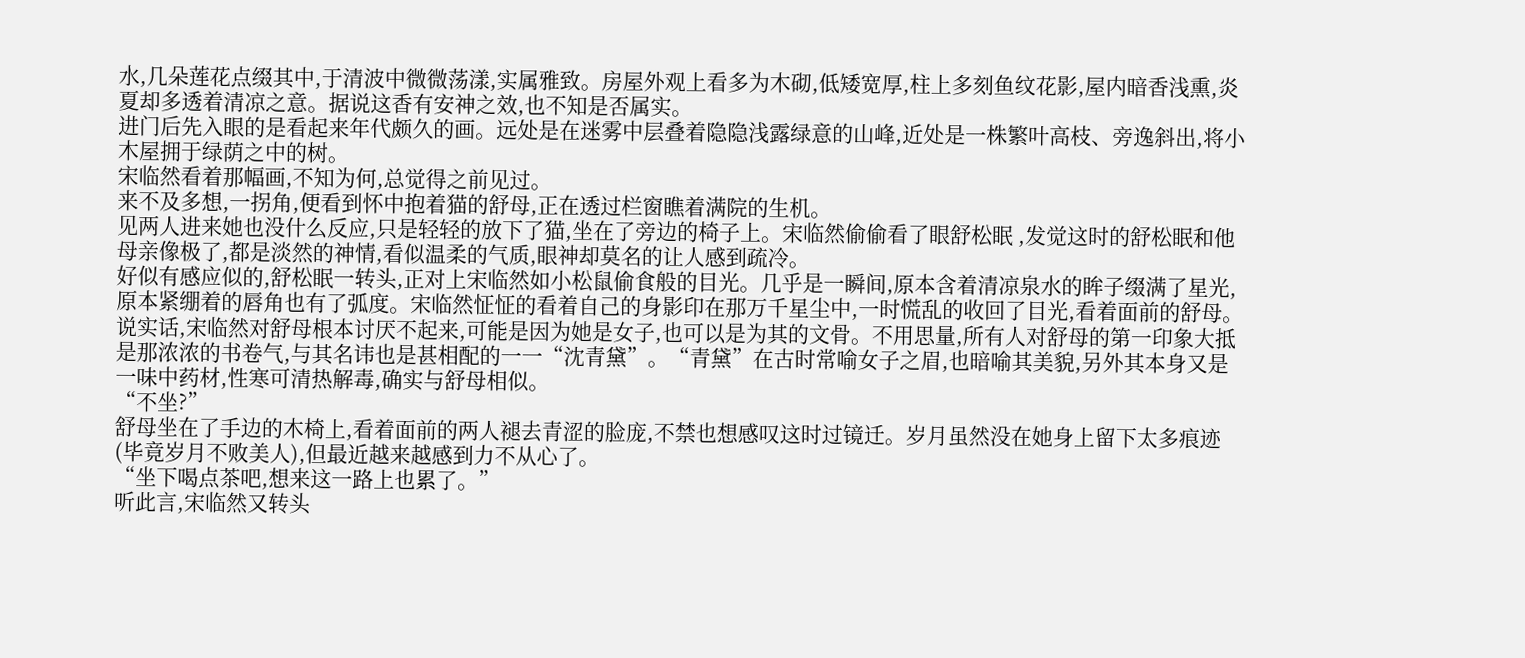水,几朵莲花点缀其中,于清波中微微荡漾,实属雅致。房屋外观上看多为木砌,低矮宽厚,柱上多刻鱼纹花影,屋内暗香浅熏,炎夏却多透着清凉之意。据说这香有安神之效,也不知是否属实。
进门后先入眼的是看起来年代颇久的画。远处是在迷雾中层叠着隐隐浅露绿意的山峰,近处是一株繁叶高枝、旁逸斜出,将小木屋拥于绿荫之中的树。
宋临然看着那幅画,不知为何,总觉得之前见过。
来不及多想,一拐角,便看到怀中抱着猫的舒母,正在透过栏窗瞧着满院的生机。
见两人进来她也没什么反应,只是轻轻的放下了猫,坐在了旁边的椅子上。宋临然偷偷看了眼舒松眠 ,发觉这时的舒松眠和他母亲像极了,都是淡然的神情,看似温柔的气质,眼神却莫名的让人感到疏冷。
好似有感应似的,舒松眠一转头,正对上宋临然如小松鼠偷食般的目光。几乎是一瞬间,原本含着清凉泉水的眸子缀满了星光,原本紧绷着的唇角也有了弧度。宋临然怔怔的看着自己的身影印在那万千星尘中,一时慌乱的收回了目光,看着面前的舒母。
说实话,宋临然对舒母根本讨厌不起来,可能是因为她是女子,也可以是为其的文骨。不用思量,所有人对舒母的第一印象大抵是那浓浓的书卷气,与其名讳也是甚相配的一一“沈青黛”。“青黛”在古时常喻女子之眉,也暗喻其美貌,另外其本身又是一味中药材,性寒可清热解毒,确实与舒母相似。
“不坐?”
舒母坐在了手边的木椅上,看着面前的两人褪去青涩的脸庞,不禁也想感叹这时过镜迁。岁月虽然没在她身上留下太多痕迹(毕竟岁月不败美人),但最近越来越感到力不从心了。
“坐下喝点茶吧,想来这一路上也累了。”
听此言,宋临然又转头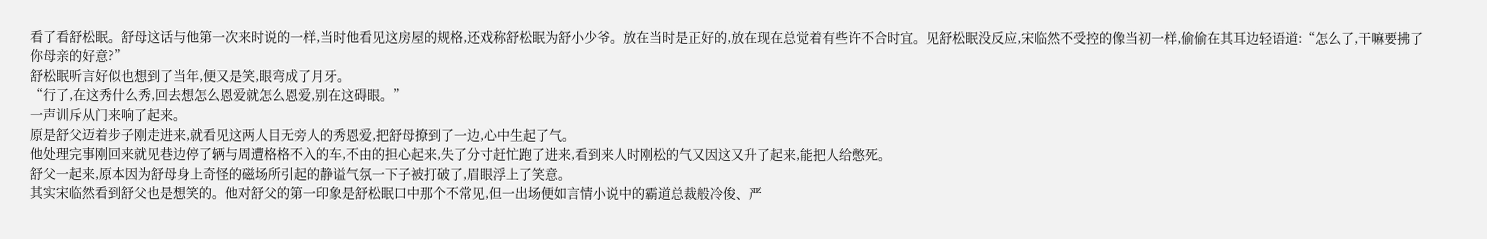看了看舒松眠。舒母这话与他第一次来时说的一样,当时他看见这房屋的规格,还戏称舒松眠为舒小少爷。放在当时是正好的,放在现在总觉着有些许不合时宜。见舒松眠没反应,宋临然不受控的像当初一样,偷偷在其耳边轻语道:“怎么了,干嘛要拂了你母亲的好意?”
舒松眠听言好似也想到了当年,便又是笑,眼弯成了月牙。
“行了,在这秀什么秀,回去想怎么恩爱就怎么恩爱,别在这碍眼。”
一声训斥从门来响了起来。
原是舒父迈着步子刚走进来,就看见这两人目无旁人的秀恩爱,把舒母撩到了一边,心中生起了气。
他处理完事刚回来就见巷边停了辆与周遭格格不入的车,不由的担心起来,失了分寸赶忙跑了进来,看到来人时刚松的气又因这又升了起来,能把人给憋死。
舒父一起来,原本因为舒母身上奇怪的磁场所引起的静谥气氛一下子被打破了,眉眼浮上了笑意。
其实宋临然看到舒父也是想笑的。他对舒父的第一印象是舒松眠口中那个不常见,但一出场便如言情小说中的霸道总裁般冷俊、严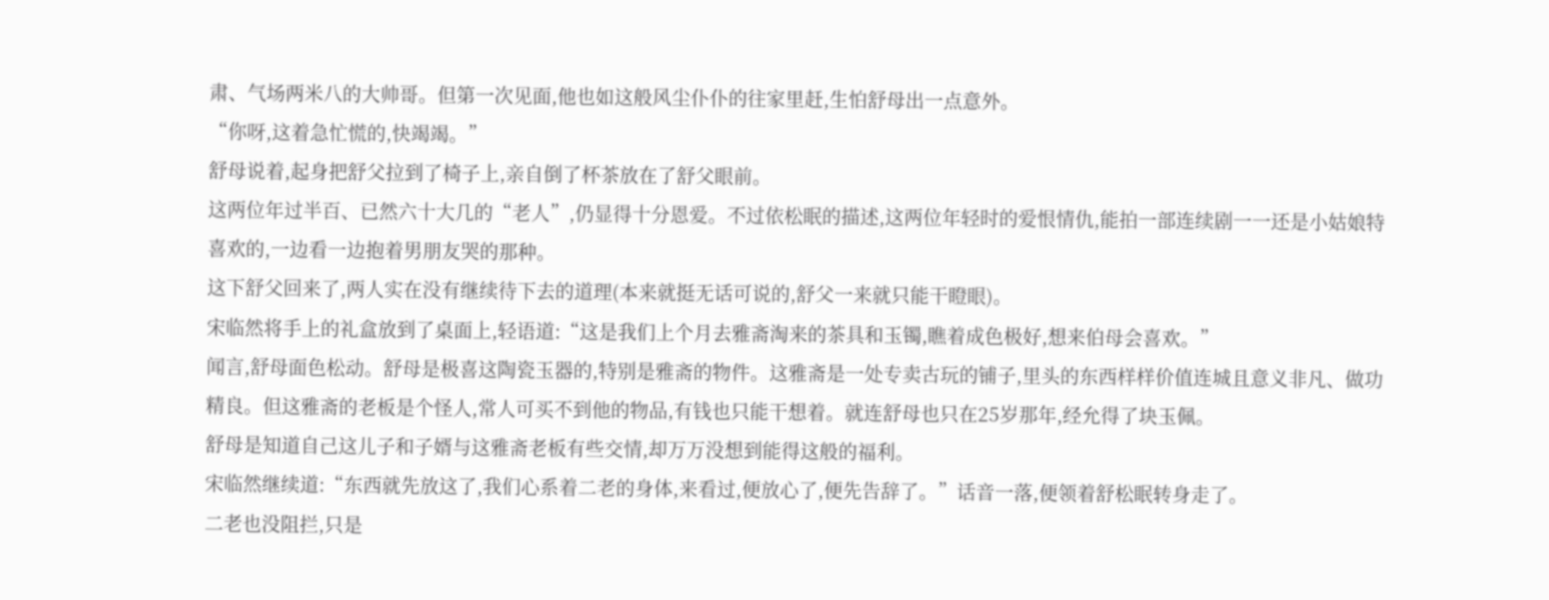肃、气场两米八的大帅哥。但第一次见面,他也如这般风尘仆仆的往家里赶,生怕舒母出一点意外。
“你呀,这着急忙慌的,快竭竭。”
舒母说着,起身把舒父拉到了椅子上,亲自倒了杯茶放在了舒父眼前。
这两位年过半百、已然六十大几的“老人”,仍显得十分恩爱。不过依松眠的描述,这两位年轻时的爱恨情仇,能拍一部连续剧一一还是小姑娘特喜欢的,一边看一边抱着男朋友哭的那种。
这下舒父回来了,两人实在没有继续待下去的道理(本来就挺无话可说的,舒父一来就只能干瞪眼)。
宋临然将手上的礼盒放到了桌面上,轻语道:“这是我们上个月去雅斋淘来的茶具和玉镯,瞧着成色极好,想来伯母会喜欢。”
闻言,舒母面色松动。舒母是极喜这陶瓷玉器的,特别是雅斋的物件。这雅斋是一处专卖古玩的铺子,里头的东西样样价值连城且意义非凡、做功精良。但这雅斋的老板是个怪人,常人可买不到他的物品,有钱也只能干想着。就连舒母也只在25岁那年,经允得了块玉佩。
舒母是知道自己这儿子和子婿与这雅斋老板有些交情,却万万没想到能得这般的福利。
宋临然继续道:“东西就先放这了,我们心系着二老的身体,来看过,便放心了,便先告辞了。”话音一落,便领着舒松眠转身走了。
二老也没阻拦,只是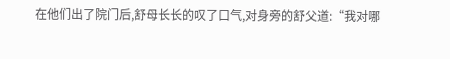在他们出了院门后,舒母长长的叹了口气,对身旁的舒父道:“我对哪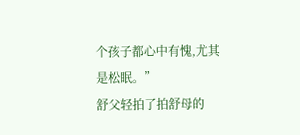个孩子都心中有愧,尤其是松眠。”
舒父轻拍了拍舒母的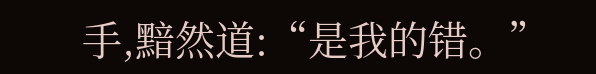手,黯然道:“是我的错。”